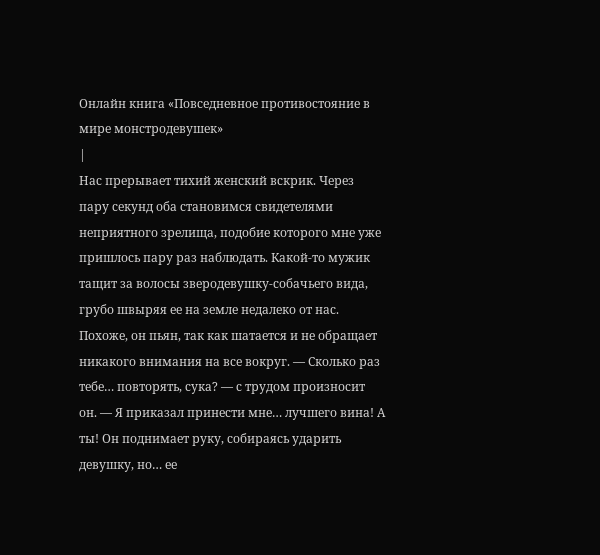Онлайн книга «Повседневное противостояние в мире монстродевушек»
|
Нас прерывает тихий женский вскрик. Через пару секунд оба становимся свидетелями неприятного зрелища, подобие которого мне уже пришлось пару раз наблюдать. Какой-то мужик тащит за волосы зверодевушку-собачьего вида, грубо швыряя ее на земле недалеко от нас. Похоже, он пьян, так как шатается и не обращает никакого внимания на все вокруг. — Сколько раз тебе… повторять, сука? — с трудом произносит он. — Я приказал принести мне… лучшего вина! А ты! Он поднимает руку, собираясь ударить девушку, но… ее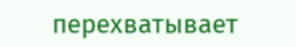перехватывает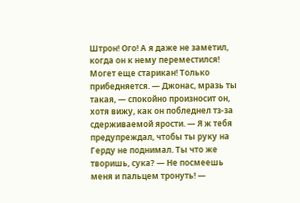Штрон! Ого! А я даже не заметил, когда он к нему переместился! Могет еще старикан! Только прибедняется. — Джонас, мразь ты такая, — спокойно произносит он, хотя вижу, как он побледнел тз-за сдерживаемой ярости. — Я ж тебя предупреждал, чтобы ты руку на Герду не поднимал. Ты что же творишь, сука? — Не посмеешь меня и пальцем тронуть! —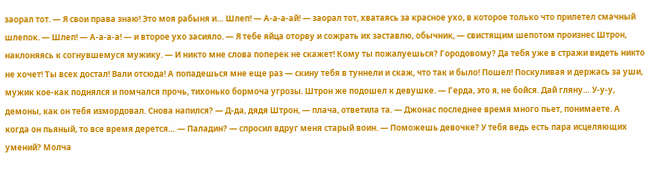заорал тот. — Я свои права знаю! Это моя рабыня и… Шлеп! — А-а-а-ай! — заорал тот, хватаясь за красное ухо, в которое только что прилетел смачный шлепок. — Шлеп! — А-а-а-а! — и второе ухо засияло. — Я тебе яйца оторву и сожрать их заставлю, обычник, — свистящим шепотом произнес Штрон, наклоняясь к согнувшемуся мужику. — И никто мне слова поперек не скажет! Кому ты пожалуешься? Городовому? Да тебя уже в стражи видеть никто не хочет! Ты всех достал! Вали отсюда! А попадешься мне еще раз — скину тебя в туннели и скаж, что так и было! Пошел! Поскуливая и держась за уши, мужик кое-как поднялся и помчался прочь, тихонько бормоча угрозы. Штрон же подошел к девушке. — Герда, это я, не бойся. Дай гляну… У-у-у, демоны, как он тебя измордовал. Снова напился? — Д-да, дядя Штрон, — плача, ответила та. — Джонас последнее время много пьет, понимаете. А когда он пьяный, то все время дерется… — Паладин? — спросил вдруг меня старый воин. — Поможешь девочке? У тебя ведь есть пара исцеляющих умений? Молча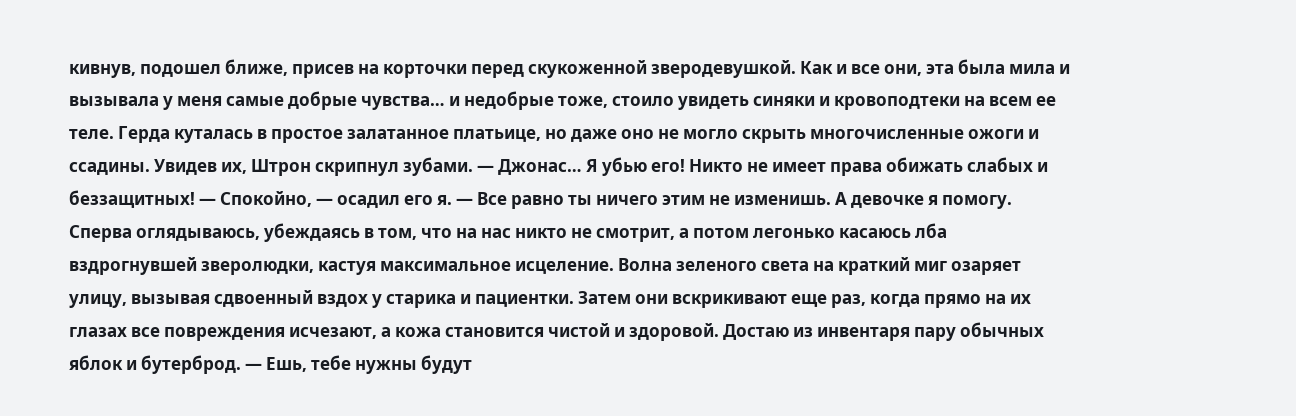кивнув, подошел ближе, присев на корточки перед скукоженной зверодевушкой. Как и все они, эта была мила и вызывала у меня самые добрые чувства… и недобрые тоже, стоило увидеть синяки и кровоподтеки на всем ее теле. Герда куталась в простое залатанное платьице, но даже оно не могло скрыть многочисленные ожоги и ссадины. Увидев их, Штрон скрипнул зубами. — Джонас… Я убью его! Никто не имеет права обижать слабых и беззащитных! — Спокойно, — осадил его я. — Все равно ты ничего этим не изменишь. А девочке я помогу. Сперва оглядываюсь, убеждаясь в том, что на нас никто не смотрит, а потом легонько касаюсь лба вздрогнувшей зверолюдки, кастуя максимальное исцеление. Волна зеленого света на краткий миг озаряет улицу, вызывая сдвоенный вздох у старика и пациентки. Затем они вскрикивают еще раз, когда прямо на их глазах все повреждения исчезают, а кожа становится чистой и здоровой. Достаю из инвентаря пару обычных яблок и бутерброд. — Ешь, тебе нужны будут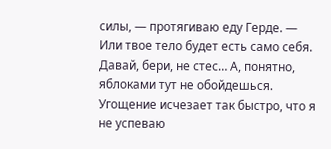силы, — протягиваю еду Герде. — Или твое тело будет есть само себя. Давай, бери, не стес… А, понятно, яблоками тут не обойдешься. Угощение исчезает так быстро, что я не успеваю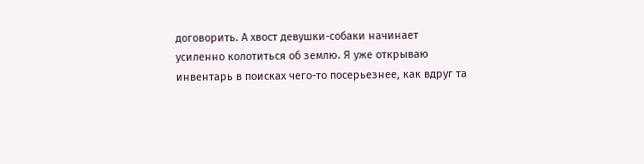договорить. А хвост девушки-собаки начинает усиленно колотиться об землю. Я уже открываю инвентарь в поисках чего-то посерьезнее, как вдруг та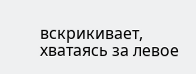вскрикивает, хватаясь за левое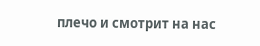плечо и смотрит на нас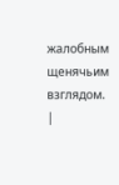жалобным щенячьим взглядом. |